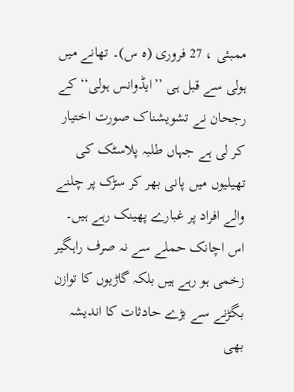ممبئی ، 27 فروری (ہ س)۔ تھانے میں ہولی سے قبل ہی ’’ایڈوانس ہولی‘‘ کے رجحان نے تشویشناک صورت اختیار کر لی ہے جہاں طلبہ پلاسٹک کی تھیلیوں میں پانی بھر کر سڑک پر چلنے والے افراد پر غبارے پھینک رہے ہیں۔ اس اچانک حملے سے نہ صرف راہگیر زخمی ہو رہے ہیں بلکہ گاڑیوں کا توازن بگڑنے سے بڑے حادثات کا اندیشہ بھی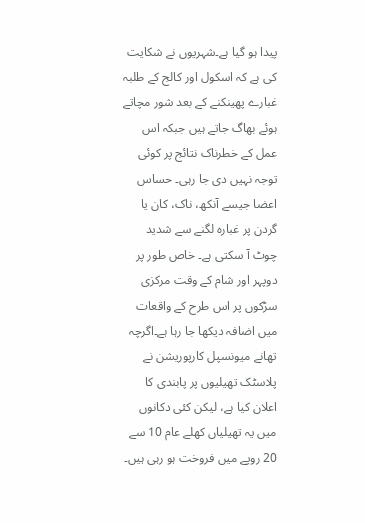پیدا ہو گیا ہے۔شہریوں نے شکایت کی ہے کہ اسکول اور کالج کے طلبہ غبارے پھینکنے کے بعد شور مچاتے ہوئے بھاگ جاتے ہیں جبکہ اس عمل کے خطرناک نتائج پر کوئی توجہ نہیں دی جا رہی۔ حساس اعضا جیسے آنکھ، ناک، کان یا گردن پر غبارہ لگنے سے شدید چوٹ آ سکتی ہے۔ خاص طور پر دوپہر اور شام کے وقت مرکزی سڑکوں پر اس طرح کے واقعات میں اضافہ دیکھا جا رہا ہے۔اگرچہ تھانے میونسپل کارپوریشن نے پلاسٹک تھیلیوں پر پابندی کا اعلان کیا ہے، لیکن کئی دکانوں میں یہ تھیلیاں کھلے عام 10 سے 20 روپے میں فروخت ہو رہی ہیں۔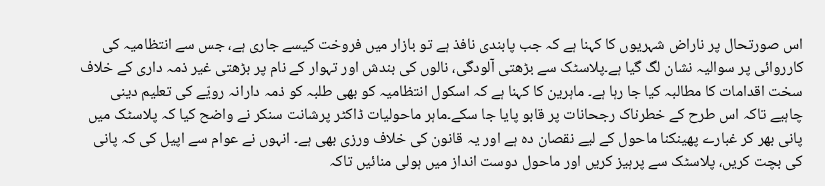اس صورتحال پر ناراض شہریوں کا کہنا ہے کہ جب پابندی نافذ ہے تو بازار میں فروخت کیسے جاری ہے، جس سے انتظامیہ کی کارروائی پر سوالیہ نشان لگ گیا ہے۔پلاسٹک سے بڑھتی آلودگی، نالوں کی بندش اور تہوار کے نام پر بڑھتی غیر ذمہ داری کے خلاف سخت اقدامات کا مطالبہ کیا جا رہا ہے۔ ماہرین کا کہنا ہے کہ اسکول انتظامیہ کو بھی طلبہ کو ذمہ دارانہ رویّے کی تعلیم دینی چاہیے تاکہ اس طرح کے خطرناک رجحانات پر قابو پایا جا سکے۔ماہر ماحولیات ڈاکٹر پرشانت سنکر نے واضح کیا کہ پلاسٹک میں پانی بھر کر غبارے پھینکنا ماحول کے لیے نقصان دہ ہے اور یہ قانون کی خلاف ورزی بھی ہے۔ انہوں نے عوام سے اپیل کی کہ پانی کی بچت کریں، پلاسٹک سے پرہیز کریں اور ماحول دوست انداز میں ہولی منائیں تاکہ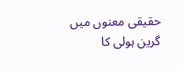حقیقی معنوں میں گرین ہولی کا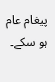پیغام عام ہو سکے۔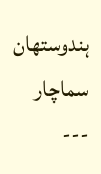ہندوستھان سماچار
---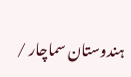ہندوستان سماچار /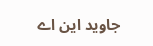جاوید این اے